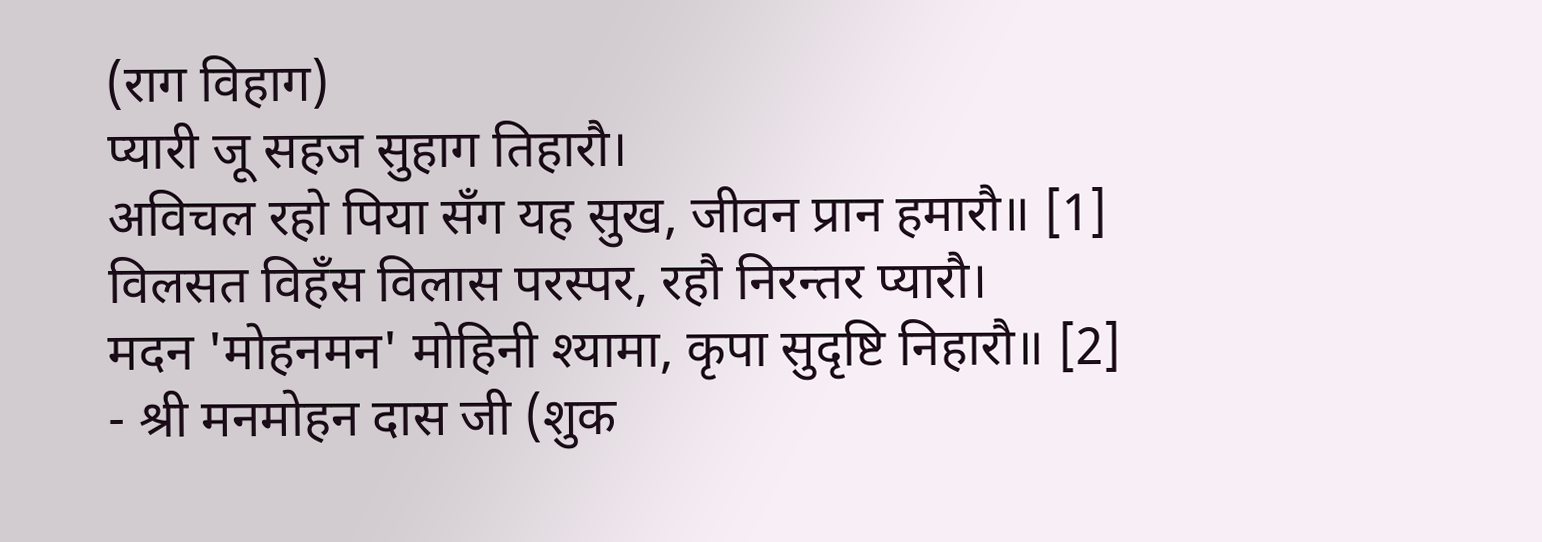(राग विहाग)
प्यारी जू सहज सुहाग तिहारौ।
अविचल रहो पिया सँग यह सुख, जीवन प्रान हमारौ॥ [1]
विलसत विहँस विलास परस्पर, रहौ निरन्तर प्यारौ।
मदन 'मोहनमन' मोहिनी श्यामा, कृपा सुदृष्टि निहारौ॥ [2]
- श्री मनमोहन दास जी (शुक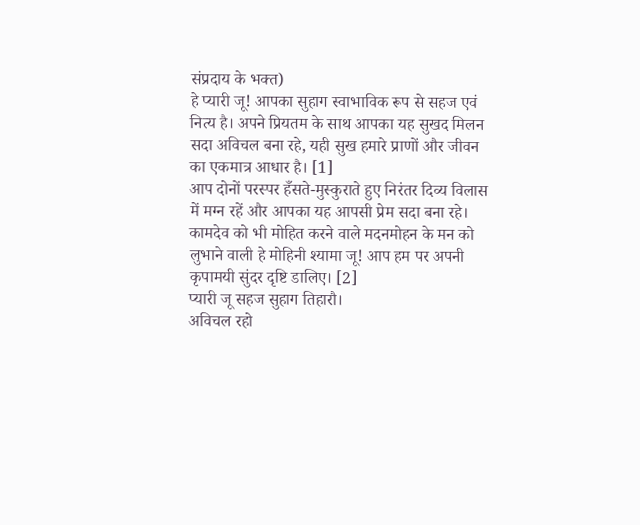संप्रदाय के भक्त)
हे प्यारी जू! आपका सुहाग स्वाभाविक रूप से सहज एवं नित्य है। अपने प्रियतम के साथ आपका यह सुखद मिलन सदा अविचल बना रहे, यही सुख हमारे प्राणों और जीवन का एकमात्र आधार है। [1]
आप दोनों परस्पर हँसते-मुस्कुराते हुए निरंतर दिव्य विलास में मग्न रहें और आपका यह आपसी प्रेम सदा बना रहे। कामदेव को भी मोहित करने वाले मदनमोहन के मन को लुभाने वाली हे मोहिनी श्यामा जू! आप हम पर अपनी कृपामयी सुंदर दृष्टि डालिए। [2]
प्यारी जू सहज सुहाग तिहारौ।
अविचल रहो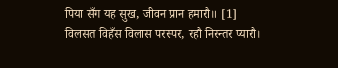पिया सँग यह सुख, जीवन प्रान हमारौ॥ [1]
विलसत विहँस विलास परस्पर, रहौ निरन्तर प्यारौ।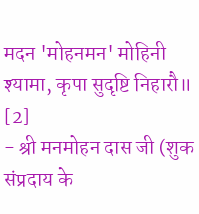मदन 'मोहनमन' मोहिनी श्यामा, कृपा सुदृष्टि निहारौ॥ [2]
- श्री मनमोहन दास जी (शुक संप्रदाय के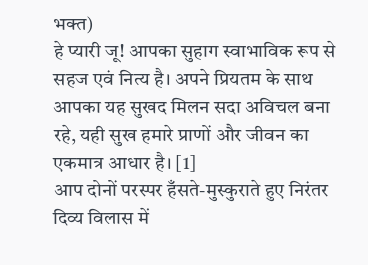भक्त)
हे प्यारी जू! आपका सुहाग स्वाभाविक रूप से सहज एवं नित्य है। अपने प्रियतम के साथ आपका यह सुखद मिलन सदा अविचल बना रहे, यही सुख हमारे प्राणों और जीवन का एकमात्र आधार है। [1]
आप दोनों परस्पर हँसते-मुस्कुराते हुए निरंतर दिव्य विलास में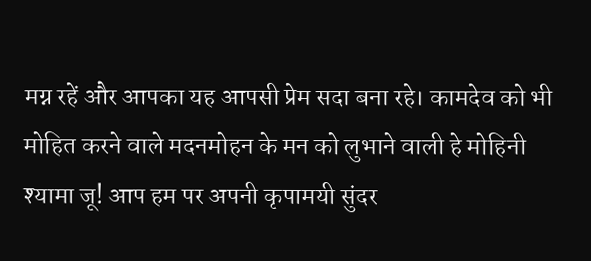मग्न रहें और आपका यह आपसी प्रेम सदा बना रहे। कामदेव को भी मोहित करने वाले मदनमोहन के मन को लुभाने वाली हे मोहिनी श्यामा जू! आप हम पर अपनी कृपामयी सुंदर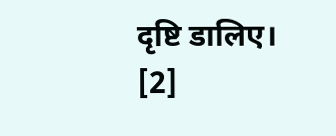दृष्टि डालिए। [2]